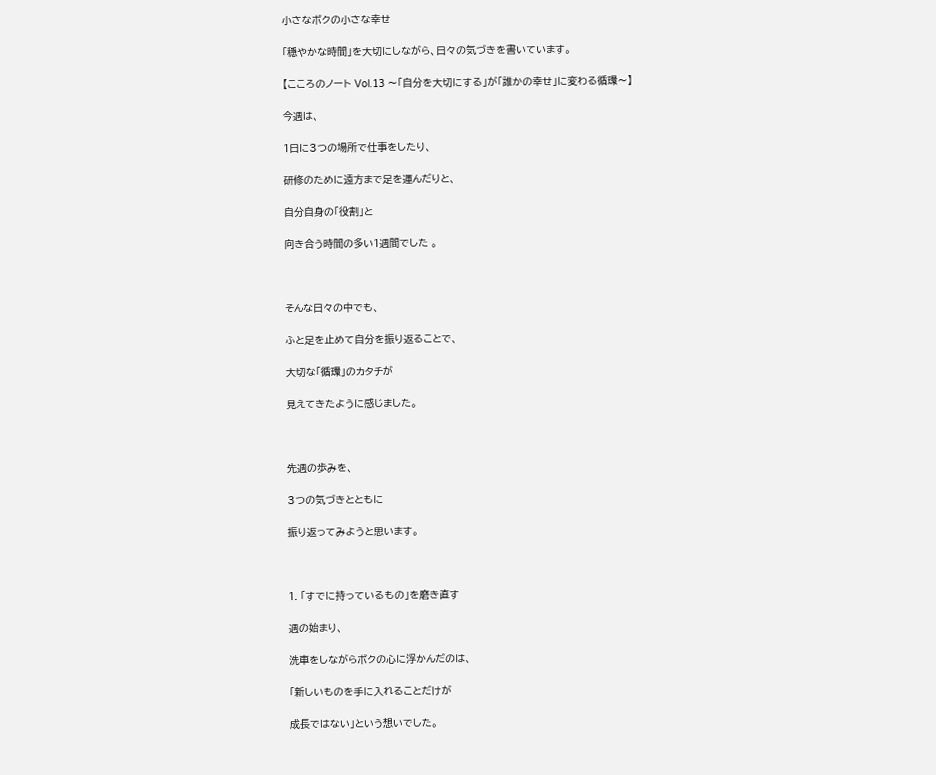小さなボクの小さな幸せ

「穏やかな時間」を大切にしながら、日々の気づきを書いています。

【こころのノート Vol.13 〜「自分を大切にする」が「誰かの幸せ」に変わる循環〜】

今週は、

1日に3つの場所で仕事をしたり、

研修のために遠方まで足を運んだりと、

自分自身の「役割」と

向き合う時間の多い1週間でした 。



そんな日々の中でも、

ふと足を止めて自分を振り返ることで、

大切な「循環」のカタチが

見えてきたように感じました。



先週の歩みを、

3つの気づきとともに

振り返ってみようと思います。



1. 「すでに持っているもの」を磨き直す

週の始まり、

洗車をしながらボクの心に浮かんだのは、

「新しいものを手に入れることだけが

成長ではない」という想いでした。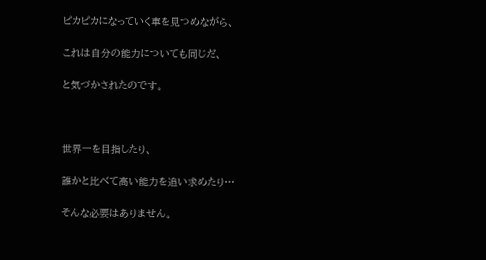ピカピカになっていく車を見つめながら、

これは自分の能力についても同じだ、

と気づかされたのです。



世界一を目指したり、

誰かと比べて高い能力を追い求めたり…

そんな必要はありません。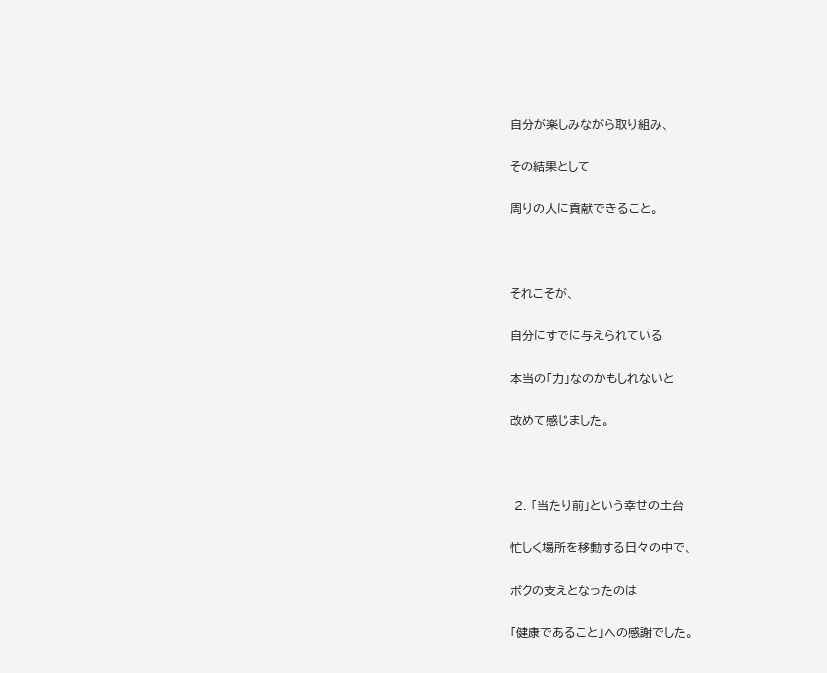自分が楽しみながら取り組み、

その結果として

周りの人に貢献できること。



それこそが、

自分にすでに与えられている

本当の「力」なのかもしれないと

改めて感じました。



 2. 「当たり前」という幸せの土台

忙しく場所を移動する日々の中で、

ボクの支えとなったのは

「健康であること」への感謝でした。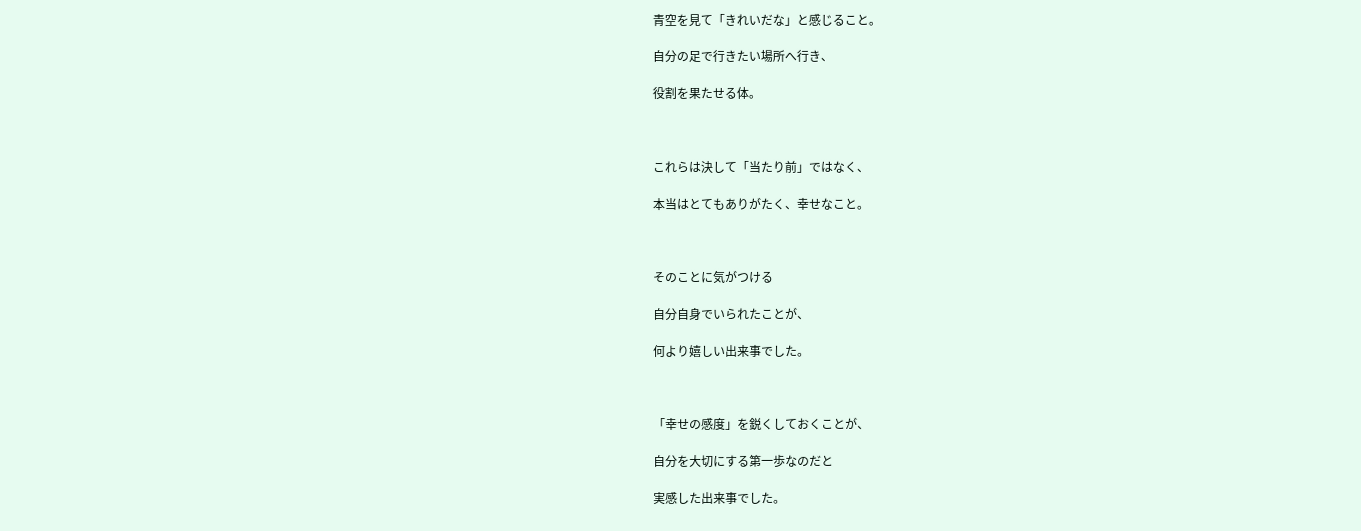青空を見て「きれいだな」と感じること。

自分の足で行きたい場所へ行き、

役割を果たせる体。



これらは決して「当たり前」ではなく、

本当はとてもありがたく、幸せなこと。



そのことに気がつける

自分自身でいられたことが、

何より嬉しい出来事でした。



「幸せの感度」を鋭くしておくことが、

自分を大切にする第一歩なのだと

実感した出来事でした。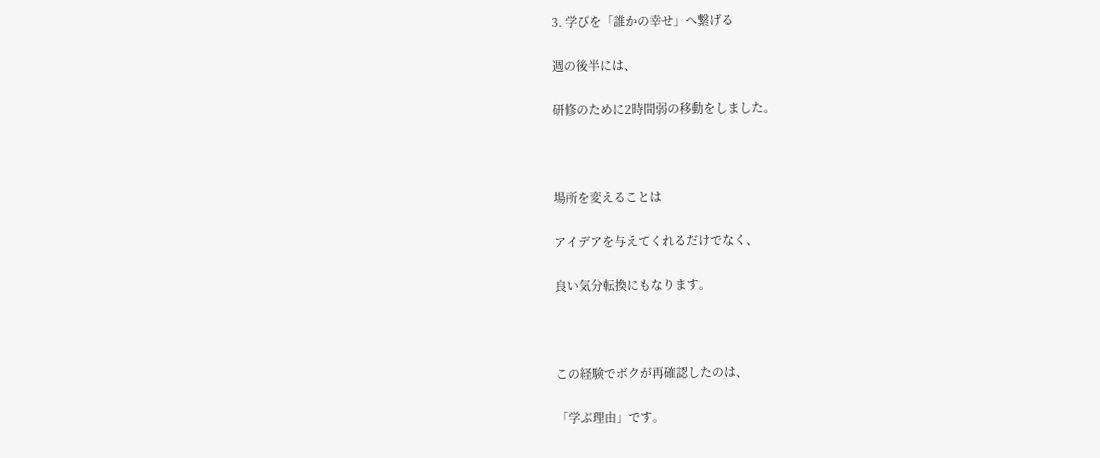3. 学びを「誰かの幸せ」へ繋げる

週の後半には、

研修のために2時間弱の移動をしました。



場所を変えることは

アイデアを与えてくれるだけでなく、

良い気分転換にもなります。



この経験でボクが再確認したのは、

「学ぶ理由」です。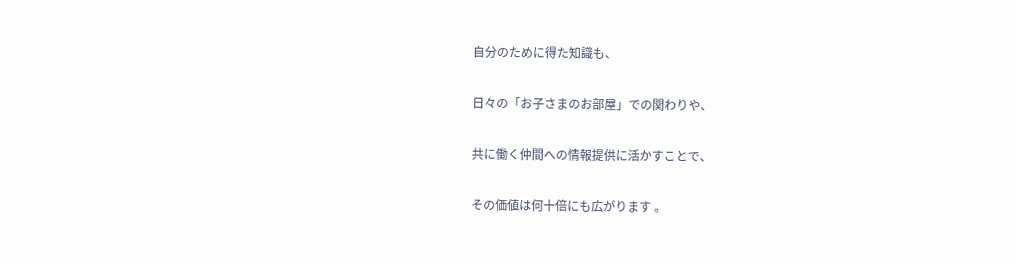自分のために得た知識も、

日々の「お子さまのお部屋」での関わりや、

共に働く仲間への情報提供に活かすことで、

その価値は何十倍にも広がります 。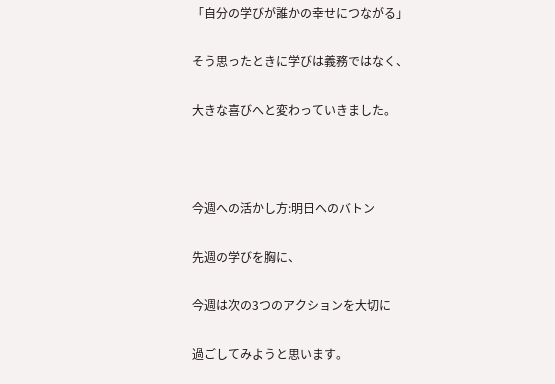「自分の学びが誰かの幸せにつながる」

そう思ったときに学びは義務ではなく、

大きな喜びへと変わっていきました。



今週への活かし方:明日へのバトン

先週の学びを胸に、

今週は次の3つのアクションを大切に

過ごしてみようと思います。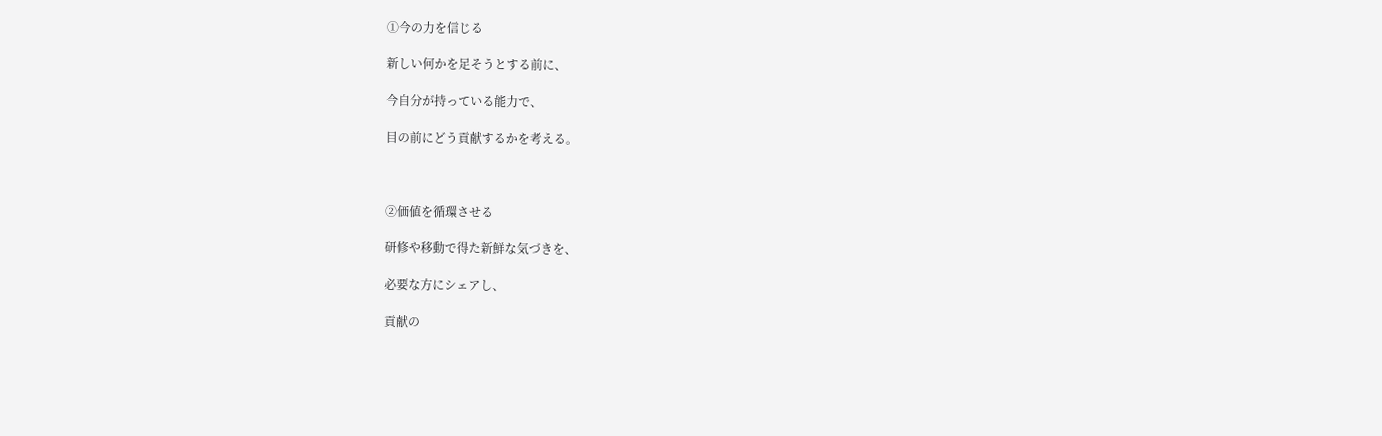①今の力を信じる

新しい何かを足そうとする前に、

今自分が持っている能力で、

目の前にどう貢献するかを考える。



②価値を循環させる

研修や移動で得た新鮮な気づきを、

必要な方にシェアし、

貢献の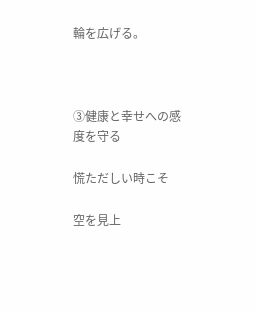輪を広げる。



③健康と幸せへの感度を守る

慌ただしい時こそ

空を見上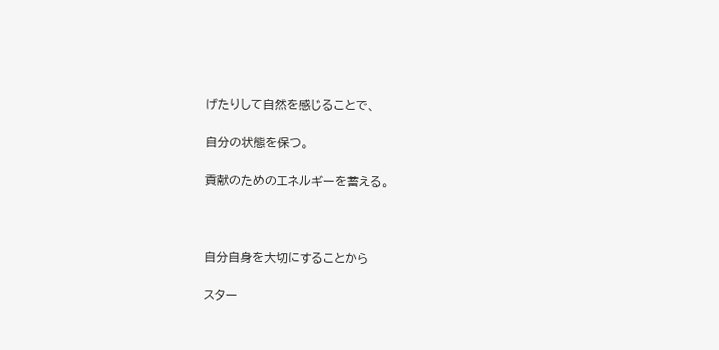げたりして自然を感じることで、

自分の状態を保つ。

貢献のためのエネルギーを蓄える。



自分自身を大切にすることから

スター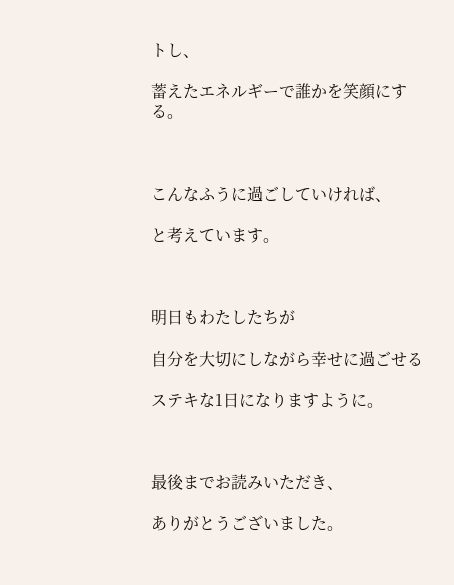トし、

蓄えたエネルギーで誰かを笑顔にする。



こんなふうに過ごしていければ、

と考えています。



明日もわたしたちが

自分を大切にしながら幸せに過ごせる

ステキな1日になりますように。



最後までお読みいただき、

ありがとうございました。